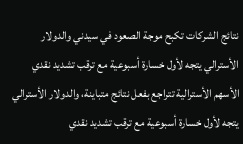نتائج الشركات تكبح موجة الصعود في سيدني والدولار الأسترالي يتجه لأول خسارة أسبوعية مع ترقب تشديد نقدي
الأسهم الأسترالية تتراجع بفعل نتائج متباينة، والدولار الأسترالي يتجه لأول خسارة أسبوعية مع ترقب تشديد نقدي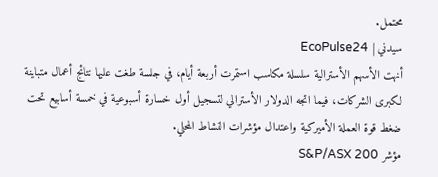محتمل.
سيدني | EcoPulse24
أنهت الأسهم الأسترالية سلسلة مكاسب استمرت أربعة أيام، في جلسة طغت عليها نتائج أعمال متباينة لكبرى الشركات، فيما اتجه الدولار الأسترالي لتسجيل أول خسارة أسبوعية في خمسة أسابيع تحت ضغط قوة العملة الأميركية واعتدال مؤشرات النشاط المحلي.
مؤشر S&P/ASX 200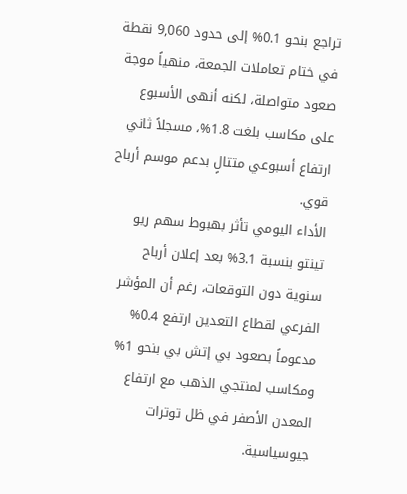تراجع بنحو 0.1% إلى حدود 9,060 نقطة في ختام تعاملات الجمعة، منهياً موجة صعود متواصلة، لكنه أنهى الأسبوع على مكاسب بلغت 1.8%، مسجلاً ثاني ارتفاع أسبوعي متتالٍ بدعم موسم أرباح قوي.
الأداء اليومي تأثر بهبوط سهم ريو تينتو بنسبة 3.1% بعد إعلان أرباح سنوية دون التوقعات، رغم أن المؤشر الفرعي لقطاع التعدين ارتفع 0.4% مدعوماً بصعود بي إتش بي بنحو 1% ومكاسب لمنتجي الذهب مع ارتفاع المعدن الأصفر في ظل توترات جيوسياسية.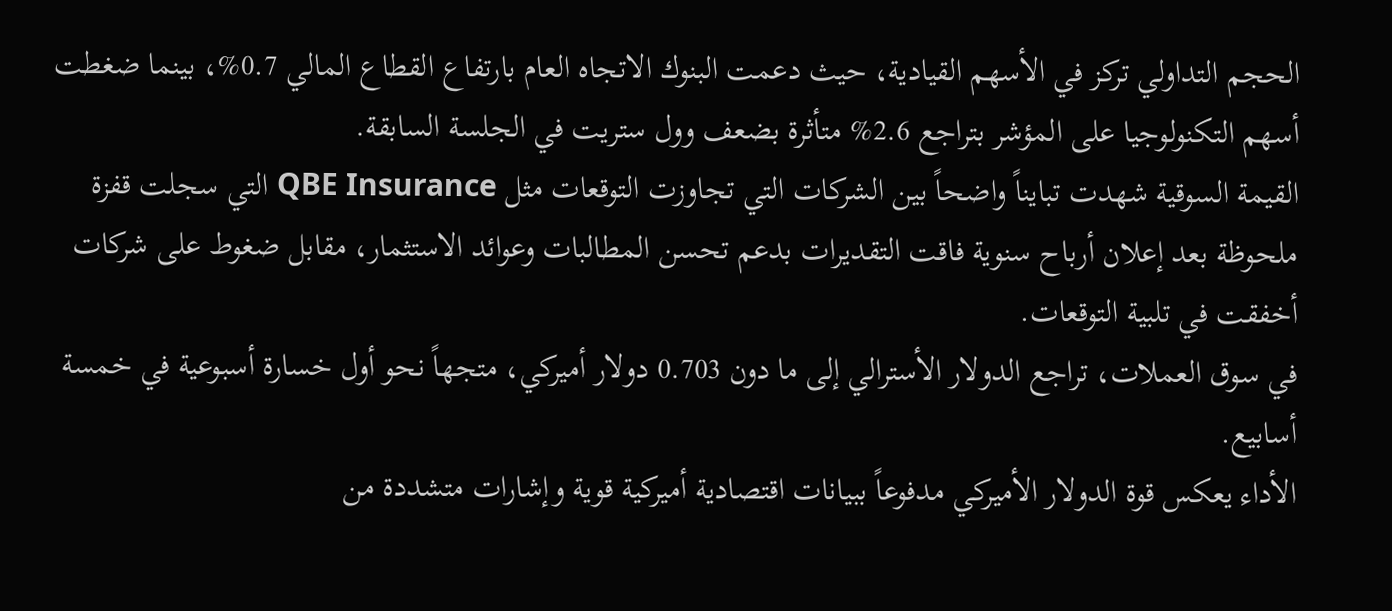الحجم التداولي تركز في الأسهم القيادية، حيث دعمت البنوك الاتجاه العام بارتفاع القطاع المالي 0.7%، بينما ضغطت أسهم التكنولوجيا على المؤشر بتراجع 2.6% متأثرة بضعف وول ستريت في الجلسة السابقة.
القيمة السوقية شهدت تبايناً واضحاً بين الشركات التي تجاوزت التوقعات مثل QBE Insurance التي سجلت قفزة ملحوظة بعد إعلان أرباح سنوية فاقت التقديرات بدعم تحسن المطالبات وعوائد الاستثمار، مقابل ضغوط على شركات أخفقت في تلبية التوقعات.
في سوق العملات، تراجع الدولار الأسترالي إلى ما دون 0.703 دولار أميركي، متجهاً نحو أول خسارة أسبوعية في خمسة أسابيع.
الأداء يعكس قوة الدولار الأميركي مدفوعاً ببيانات اقتصادية أميركية قوية وإشارات متشددة من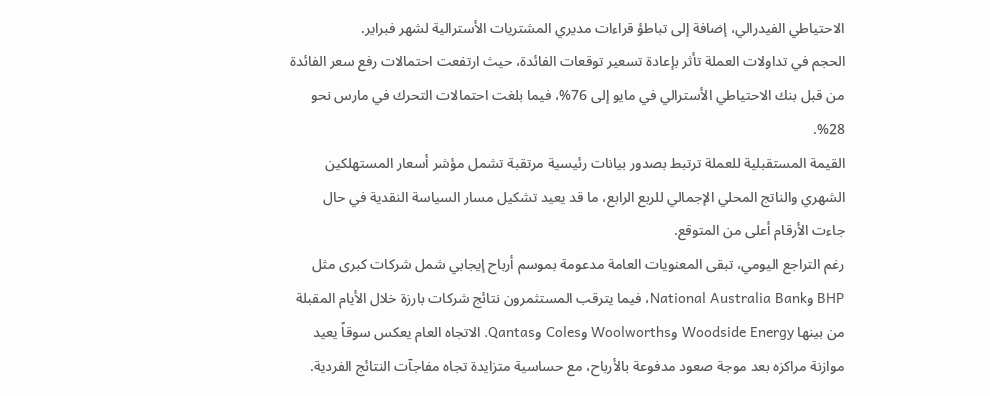الاحتياطي الفيدرالي، إضافة إلى تباطؤ قراءات مديري المشتريات الأسترالية لشهر فبراير.
الحجم في تداولات العملة تأثر بإعادة تسعير توقعات الفائدة، حيث ارتفعت احتمالات رفع سعر الفائدة من قبل بنك الاحتياطي الأسترالي في مايو إلى 76%، فيما بلغت احتمالات التحرك في مارس نحو 28%.
القيمة المستقبلية للعملة ترتبط بصدور بيانات رئيسية مرتقبة تشمل مؤشر أسعار المستهلكين الشهري والناتج المحلي الإجمالي للربع الرابع، ما قد يعيد تشكيل مسار السياسة النقدية في حال جاءت الأرقام أعلى من المتوقع.
رغم التراجع اليومي، تبقى المعنويات العامة مدعومة بموسم أرباح إيجابي شمل شركات كبرى مثل BHP وNational Australia Bank، فيما يترقب المستثمرون نتائج شركات بارزة خلال الأيام المقبلة من بينها Woodside Energy وWoolworths وColes وQantas. الاتجاه العام يعكس سوقاً يعيد موازنة مراكزه بعد موجة صعود مدفوعة بالأرباح، مع حساسية متزايدة تجاه مفاجآت النتائج الفردية.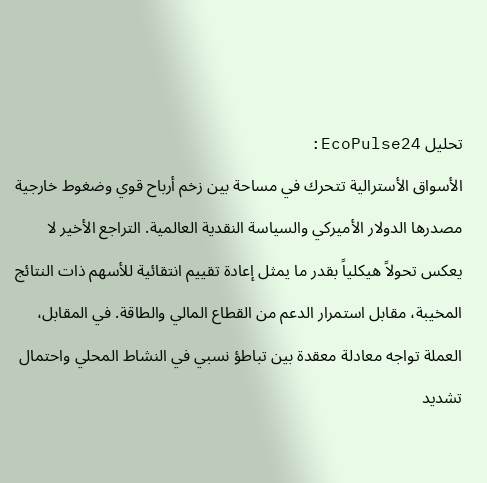تحليل EcoPulse24:
الأسواق الأسترالية تتحرك في مساحة بين زخم أرباح قوي وضغوط خارجية مصدرها الدولار الأميركي والسياسة النقدية العالمية. التراجع الأخير لا يعكس تحولاً هيكلياً بقدر ما يمثل إعادة تقييم انتقائية للأسهم ذات النتائج المخيبة، مقابل استمرار الدعم من القطاع المالي والطاقة. في المقابل، العملة تواجه معادلة معقدة بين تباطؤ نسبي في النشاط المحلي واحتمال تشديد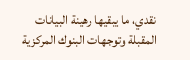نقدي، ما يبقيها رهينة البيانات المقبلة وتوجهات البنوك المركزية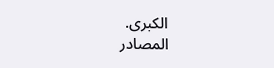الكبرى.
المصادر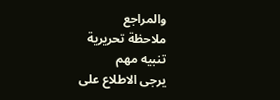والمراجع
ملاحظة تحريرية
تنبيه مهم
يرجى الاطلاع على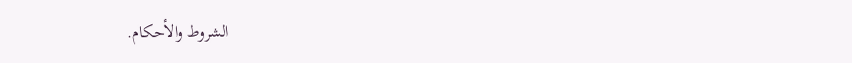الشروط والأحكام.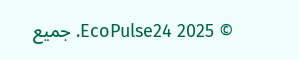© 2025 EcoPulse24. جميع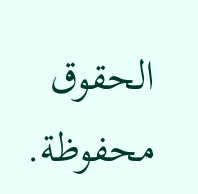الحقوق محفوظة.